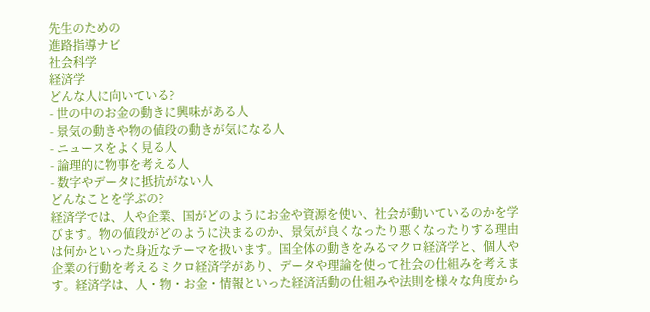先生のための
進路指導ナビ
社会科学
経済学
どんな人に向いている?
- 世の中のお金の動きに興味がある人
- 景気の動きや物の値段の動きが気になる人
- ニュースをよく見る人
- 論理的に物事を考える人
- 数字やデータに抵抗がない人
どんなことを学ぶの?
経済学では、人や企業、国がどのようにお金や資源を使い、社会が動いているのかを学びます。物の値段がどのように決まるのか、景気が良くなったり悪くなったりする理由は何かといった身近なテーマを扱います。国全体の動きをみるマクロ経済学と、個人や企業の行動を考えるミクロ経済学があり、データや理論を使って社会の仕組みを考えます。経済学は、人・物・お金・情報といった経済活動の仕組みや法則を様々な角度から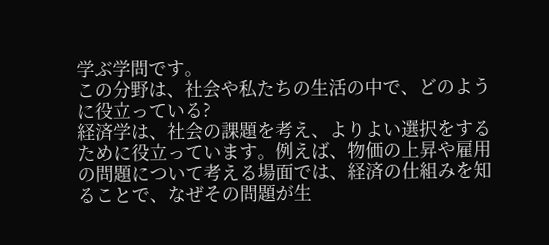学ぶ学問です。
この分野は、社会や私たちの生活の中で、どのように役立っている?
経済学は、社会の課題を考え、よりよい選択をするために役立っています。例えば、物価の上昇や雇用の問題について考える場面では、経済の仕組みを知ることで、なぜその問題が生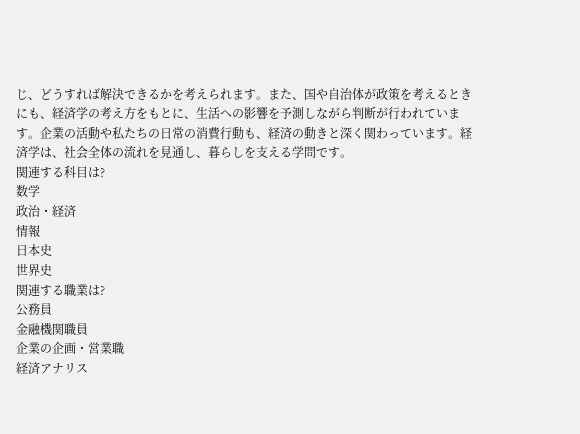じ、どうすれば解決できるかを考えられます。また、国や自治体が政策を考えるときにも、経済学の考え方をもとに、生活への影響を予測しながら判断が行われています。企業の活動や私たちの日常の消費行動も、経済の動きと深く関わっています。経済学は、社会全体の流れを見通し、暮らしを支える学問です。
関連する科目は?
数学
政治・経済
情報
日本史
世界史
関連する職業は?
公務員
金融機関職員
企業の企画・営業職
経済アナリス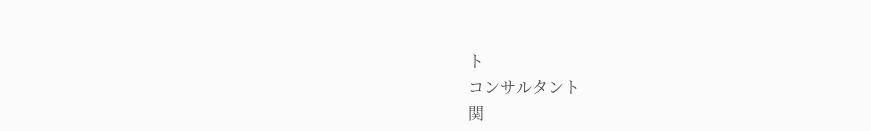ト
コンサルタント
関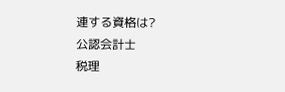連する資格は?
公認会計士
税理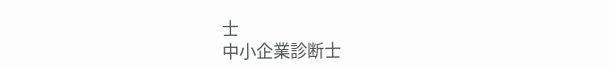士
中小企業診断士